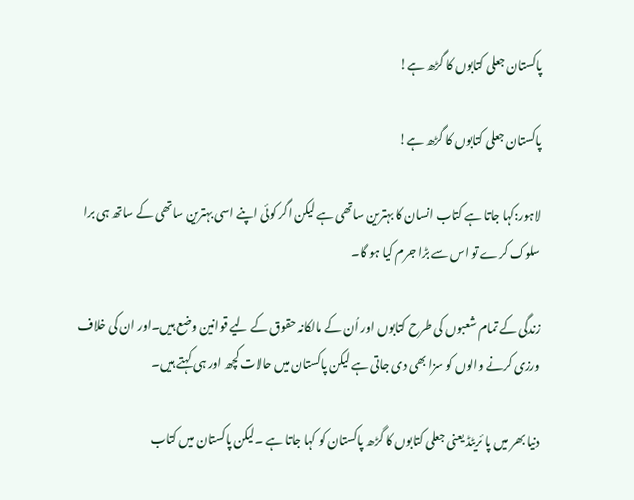پاکستان جعلی کتابوں کا گڑھ ہے!

پاکستان جعلی کتابوں کا گڑھ ہے!

لاہور:کہا جاتا ہے کتاب انسان کا بہترین ساتھی ہے لیکن اگر کوئی اپنے اسی بہترین ساتھی کے ساتھ ہی برا سلوک کرے تو اس سے بڑا جرم کیا ہو گا۔

زندگی کے تمام شعبوں کی طرح کتابوں اور اُن کے مالکانہ حقوق کے لیے قوانین وضع ہیں۔اور ان کی خلاف ورزی کرنے والوں کو سزا بھی دی جاتی ہے لیکن پاکستان میں حالات کچھ اور ہی کہتے ہیں۔

دنیا بھر میں پا ئریٹڈ یعنی جعلی کتابوں کا گڑھ پاکستان کو کہا جاتا ہے ۔لیکن پاکستان میں کتاب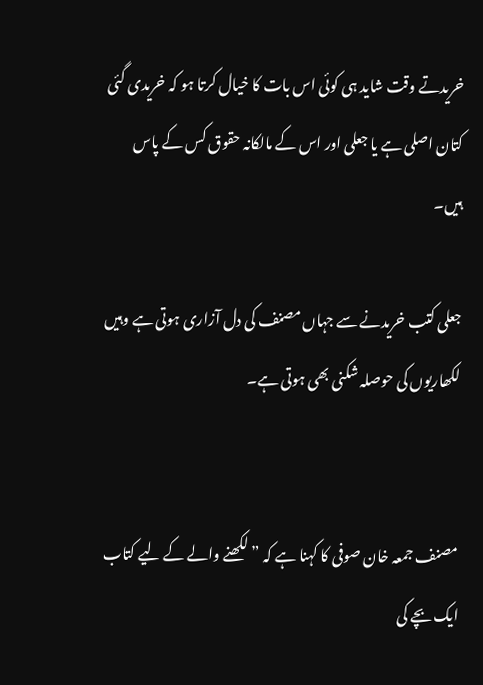خریدتے وقت شاید ہی کوئی اس بات کا خیال کرتا ہو کہ خریدی گئی کتان اصلی ہے یا جعلی اور اس کے مالکانہ حقوق کس کے پاس ہیں۔

جعلی کتب خریدنے سے جہاں مصنف کی دل آزاری ہوتی ہے وہیں لکھاریوں کی حوصلہ شکنی بھی ہوتی ہے۔


مصنف جمعہ خان صوفی کا کہنا ہے کہ ” لکھنے والے کے لیے کتاب ایک بچے کی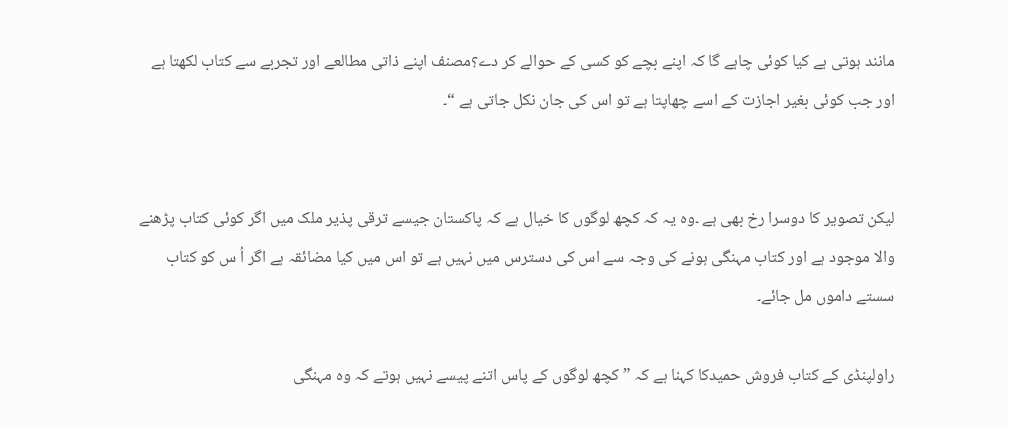مانند ہوتی ہے کیا کوئی چاہے گا کہ اپنے بچے کو کسی کے حوالے کر دے؟مصنف اپنے ذاتی مطالعے اور تجربے سے کتاب لکھتا ہے اور جب کوئی بغیر اجازت کے اسے چھاپتا ہے تو اس کی جان نکل جاتی ہے “۔


لیکن تصویر کا دوسرا رخ بھی ہے ۔وہ یہ کہ کچھ لوگوں کا خیال ہے کہ پاکستان جیسے ترقی پذیر ملک میں اگر کوئی کتاب پڑھنے والا موجود ہے اور کتاب مہنگی ہونے کی وجہ سے اس کی دسترس میں نہیں ہے تو اس میں کیا مضائقہ ہے اگر اُ س کو کتاب سستے داموں مل جائے۔

راولپنڈی کے کتاب فروش حمیدکا کہنا ہے کہ ” کچھ لوگوں کے پاس اتنے پیسے نہیں ہوتے کہ وہ مہنگی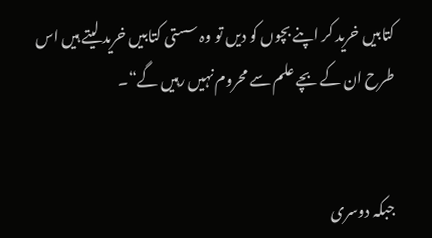کتابیں خرید کر اپنے بچوں کو دیں تو وہ سستی کتابیں خرید لیتے ہیں اس طرح ان کے بچے علم سے محروم نہیں رہیں گے“۔


جبکہ دوسری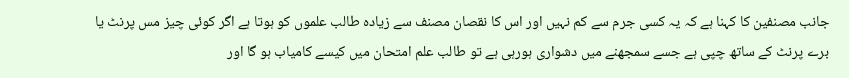جانب مصنفین کا کہنا ہے کہ یہ کسی جرم سے کم نہیں اور اس کا نقصان مصنف سے زیادہ طالب علموں کو ہوتا ہے اگر کوئی چیز مس پرنٹ یا برے پرنٹ کے ساتھ چپی ہے جسے سمجھنے میں دشواری ہورہی ہے تو طالب علم امتحان میں کیسے کامیاب ہو گا اور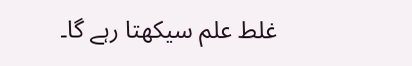غلط علم سیکھتا رہے گا۔